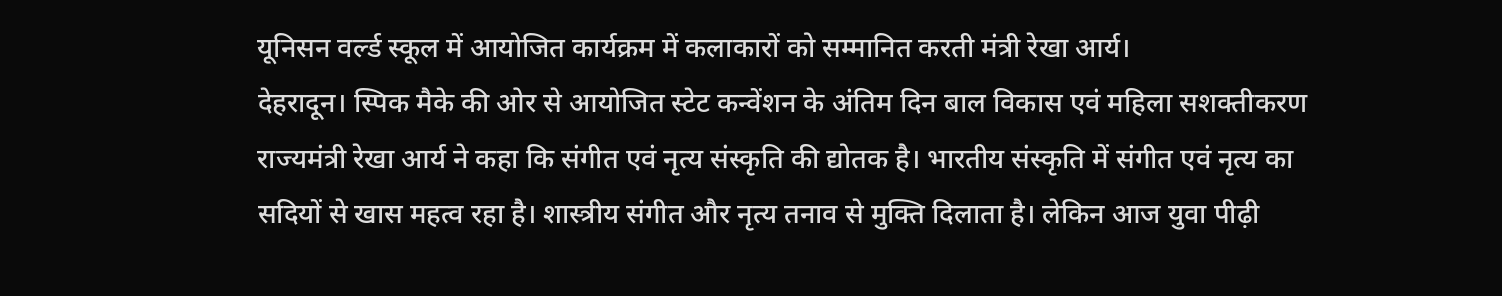यूनिसन वर्ल्ड स्कूल में आयोजित कार्यक्रम में कलाकारों को सम्मानित करती मंत्री रेखा आर्य।
देहरादून। स्पिक मैके की ओर से आयोजित स्टेट कन्वेंशन के अंतिम दिन बाल विकास एवं महिला सशक्तीकरण राज्यमंत्री रेखा आर्य ने कहा कि संगीत एवं नृत्य संस्कृति की द्योतक है। भारतीय संस्कृति में संगीत एवं नृत्य का सदियों से खास महत्व रहा है। शास्त्रीय संगीत और नृत्य तनाव से मुक्ति दिलाता है। लेकिन आज युवा पीढ़ी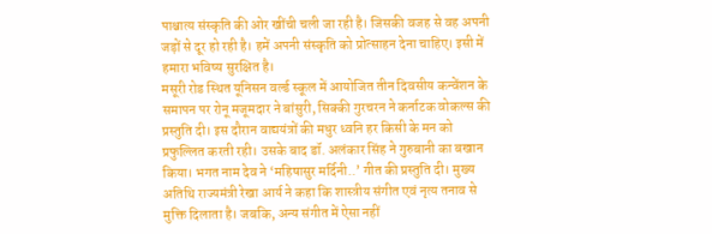पाश्चात्य संस्कृति की ओर खींची चली जा रही है। जिसकी वजह से वह अपनी जड़ों से दूर हो रही है। हमें अपनी संस्कृति को प्रोत्साहन देना चाहिए। इसी में हमारा भविष्य सुरक्षित है।
मसूरी रोड स्थित यूनिसन वर्ल्ड स्कूल में आयोजित तीन दिवसीय कन्वेंशन के समापन पर रोनू मजूमदार ने बांसुरी, सिक्की गुरचरन ने कर्नाटक वोकल्स की प्रस्तुति दी। इस दौरान वाद्ययंत्रों की मधुर ध्वनि हर किसी के मन को प्रफुल्लित करती रही। उसके बाद डॉ. अलंकार सिंह ने गुरुबानी का बखान किया। भगत नाम देव ने ‘महिषासुर मर्दिनी..’ गीत की प्रस्तुति दी। मुख्य अतिथि राज्यमंत्री रेखा आर्य ने कहा कि शास्त्रीय संगीत एवं नृत्य तनाव से मुक्ति दिलाता है। जबकि, अन्य संगीत में ऐसा नहीं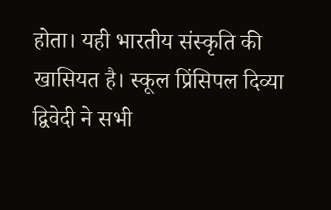होता। यही भारतीय संस्कृति की खासियत है। स्कूल प्रिंसिपल दिव्या द्विवेदी ने सभी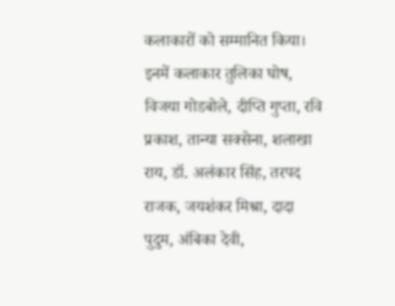कलाकारों को सम्मानित किया। इनमें कलाकार तुलिका घोष, विजया गोडबोले, दीप्ति गुप्ता, रवि प्रकाश, तान्या सक्सेना, शलाखा राय, डॉ. अलंकार सिंह, तरपद राजक, जयशंकर मिश्रा, दादा पुदुम, अंबिका देवी,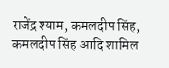राजेंद्र श्याम, कमलदीप सिंह, कमलदीप सिंह आदि शामिल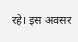रहे। इस अवसर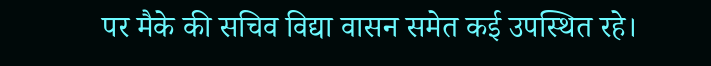पर मैके की सचिव विद्या वासन समेत कई उपस्थित रहे।